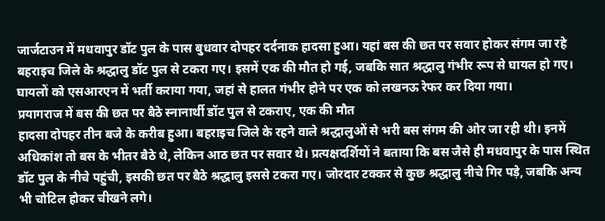जार्जटाउन में मधवापुर डॉट पुल के पास बुधवार दोपहर दर्दनाक हादसा हुआ। यहां बस की छत पर सवार होकर संगम जा रहे बहराइच जिले के श्रद्धालु डॉट पुल से टकरा गए। इसमें एक की मौत हो गई, जबकि सात श्रद्धालु गंभीर रूप से घायल हो गए। घायलों को एसआरएन में भर्ती कराया गया, जहां से हालत गंभीर होने पर एक को लखनऊ रेफर कर दिया गया।
प्रयागराज में बस की छत पर बैठे स्नानार्थी डॉट पुल से टकराए, एक की मौत
हादसा दोपहर तीन बजे के करीब हुआ। बहराइच जिले के रहने वाले श्रद्धालुओं से भरी बस संगम की ओर जा रही थी। इनमें अधिकांश तो बस के भीतर बैठे थे, लेकिन आठ छत पर सवार थे। प्रत्यक्षदर्शियों ने बताया कि बस जैसे ही मधवापुर के पास स्थित डॉट पुल के नीचे पहुंची, इसकी छत पर बैठे श्रद्धालु इससे टकरा गए। जोरदार टक्कर से कुछ श्रद्धालु नीचे गिर पड़े, जबकि अन्य भी चोटिल होकर चीखने लगे।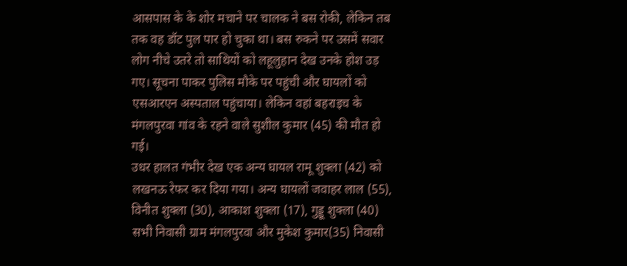आसपास के के शोर मचाने पर चालक ने बस रोकी, लेकिन तब तक वह डॉट पुल पार हो चुका था। बस रुकने पर उसमें सवार लोग नीचे उतरे तो साथियों को लहूलुहान देख उनके होश उड़ गए। सूचना पाकर पुलिस मौके पर पहुंची और घायलों को एसआरएन अस्पताल पहुंचाया। लेकिन वहां बहराइच के मंगलपुरवा गांव के रहने वाले सुशील कुमार (45) की मौत हो गई।
उधर हालत गंभीर देख एक अन्य घायल रामू शुक्ला (42) को लखनऊ रेफर कर दिया गया। अन्य घायलों जवाहर लाल (55), विनीत शुक्ला (30), आकाश शुक्ला (17), गुड्डू शुक्ला (40) सभी निवासी ग्राम मंगलपुरवा और मुकेश कुमार(35) निवासी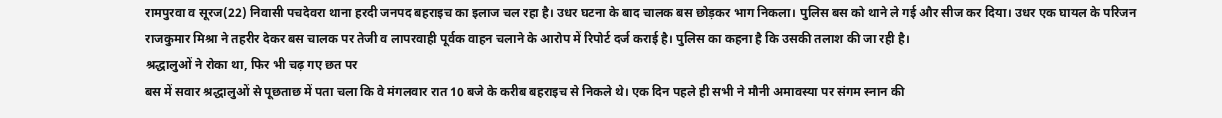रामपुरवा व सूरज(22) निवासी पचदेवरा थाना हरदी जनपद बहराइच का इलाज चल रहा है। उधर घटना के बाद चालक बस छोड़कर भाग निकला। पुलिस बस को थाने ले गई और सीज कर दिया। उधर एक घायल के परिजन राजकुमार मिश्रा ने तहरीर देकर बस चालक पर तेजी व लापरवाही पूर्वक वाहन चलाने के आरोप में रिपोर्ट दर्ज कराई है। पुलिस का कहना है कि उसकी तलाश की जा रही है।
श्रद्धालुओं ने रोका था, फिर भी चढ़ गए छत पर
बस में सवार श्रद्धालुओं से पूछताछ में पता चला कि वे मंगलवार रात 10 बजे के करीब बहराइच से निकले थे। एक दिन पहले ही सभी ने मौनी अमावस्या पर संगम स्नान की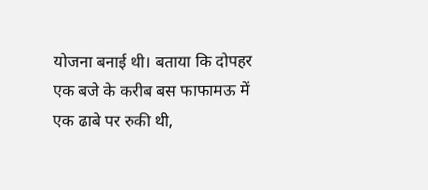योजना बनाई थी। बताया कि दोपहर एक बजे के करीब बस फाफामऊ में एक ढाबे पर रुकी थी,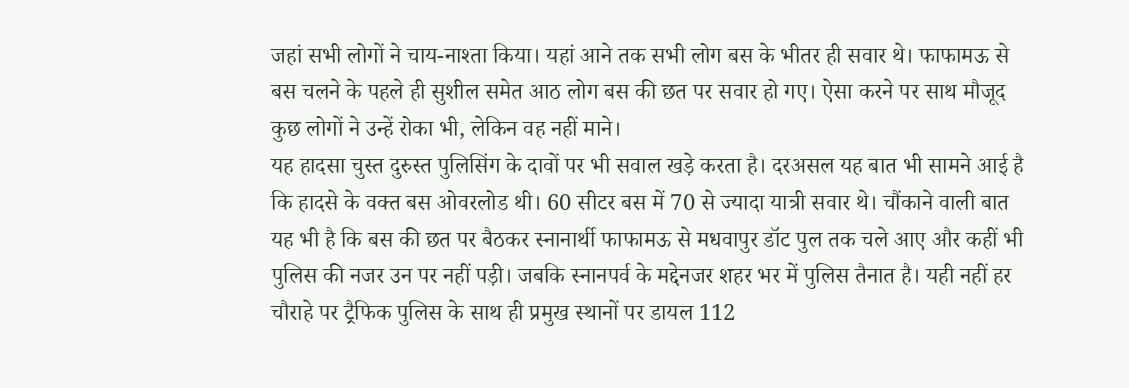जहां सभी लोगों ने चाय-नाश्ता किया। यहां आने तक सभी लोग बस के भीतर ही सवार थे। फाफामऊ से बस चलने के पहले ही सुशील समेत आठ लोग बस की छत पर सवार हो गए। ऐसा करने पर साथ मौजूद कुछ लोगों ने उन्हें रोका भी, लेकिन वह नहीं माने।
यह हादसा चुस्त दुरुस्त पुलिसिंग के दावों पर भी सवाल खड़े करता है। दरअसल यह बात भी सामने आई है कि हादसे के वक्त बस ओवरलोड थी। 60 सीटर बस में 70 से ज्यादा यात्री सवार थे। चौंकाने वाली बात यह भी है कि बस की छत पर बैठकर स्नानार्थी फाफामऊ से मधवापुर डॉट पुल तक चले आए और कहीं भी पुलिस की नजर उन पर नहीं पड़ी। जबकि स्नानपर्व के मद्देनजर शहर भर में पुलिस तैनात है। यही नहीं हर चौराहे पर ट्रैफिक पुलिस के साथ ही प्रमुख स्थानों पर डायल 112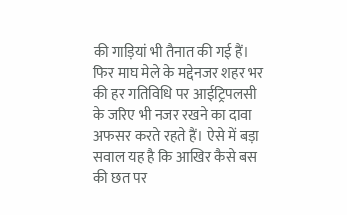की गाड़ियां भी तैनात की गई हैं। फिर माघ मेले के मद्देनजर शहर भर की हर गतिविधि पर आईट्रिपलसी के जरिए भी नजर रखने का दावा अफसर करते रहते हैं। ऐसे में बड़ा सवाल यह है कि आखिर कैसे बस की छत पर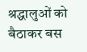श्रद्धालुओं को बैठाकर बस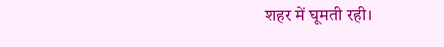शहर में घूमती रही।